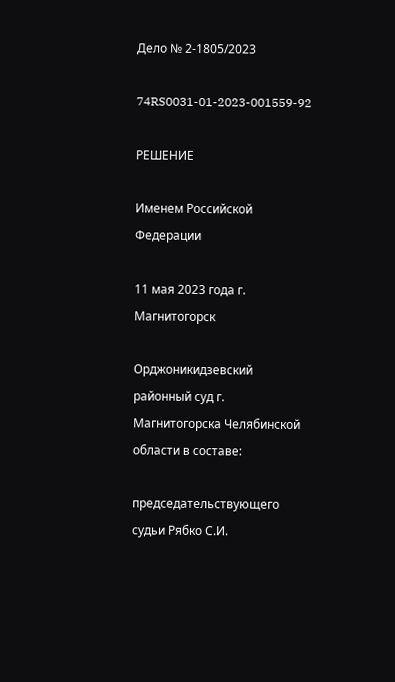Дело № 2-1805/2023

74RS0031-01-2023-001559-92

РЕШЕНИЕ

Именем Российской Федерации

11 мая 2023 года г. Магнитогорск

Орджоникидзевский районный суд г. Магнитогорска Челябинской области в составе:

председательствующего судьи Рябко С.И.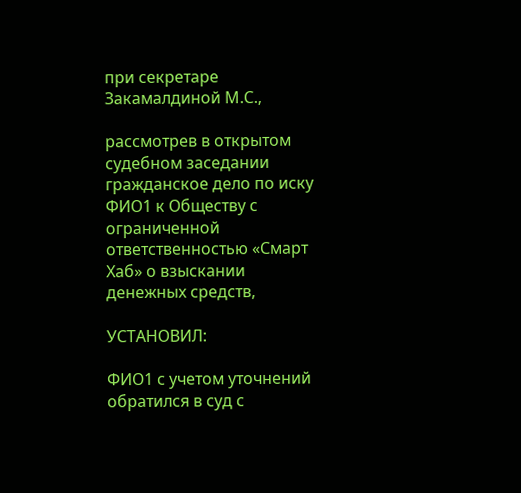при секретаре Закамалдиной М.С.,

рассмотрев в открытом судебном заседании гражданское дело по иску ФИО1 к Обществу с ограниченной ответственностью «Смарт Хаб» о взыскании денежных средств,

УСТАНОВИЛ:

ФИО1 с учетом уточнений обратился в суд с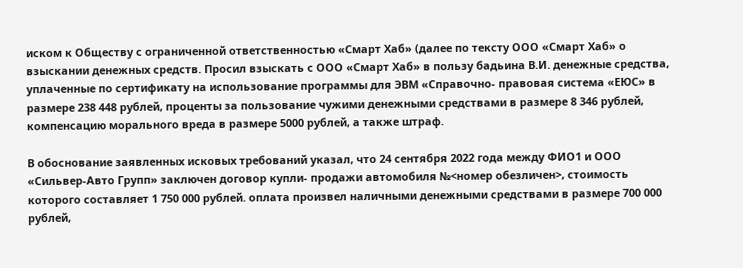иском к Обществу с ограниченной ответственностью «Смарт Хаб» (далее по тексту ООО «Смарт Хаб» о взыскании денежных средств. Просил взыскать с ООО «Смарт Хаб» в пользу бадьина В.И. денежные средства, уплаченные по сертификату на использование программы для ЭВМ «Справочно- правовая система «ЕЮС» в размере 238 448 рублей, проценты за пользование чужими денежными средствами в размере 8 346 рублей, компенсацию морального вреда в размере 5000 рублей, а также штраф.

В обоснование заявленных исковых требований указал, что 24 сентября 2022 года между ФИО1 и ООО «Сильвер-Авто Групп» заключен договор купли- продажи автомобиля №<номер обезличен>, стоимость которого составляет 1 750 000 рублей. оплата произвел наличными денежными средствами в размере 700 000 рублей,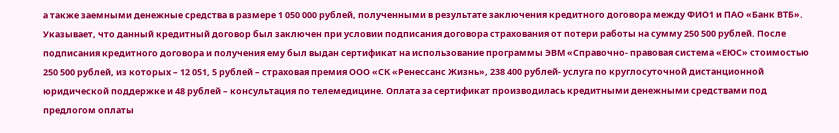а также заемными денежные средства в размере 1 050 000 рублей, полученными в результате заключения кредитного договора между ФИО1 и ПАО «Банк ВТБ». Указывает, что данный кредитный договор был заключен при условии подписания договора страхования от потери работы на сумму 250 500 рублей. После подписания кредитного договора и получения ему был выдан сертификат на использование программы ЭВМ «Справочно- правовая система «ЕЮС» стоимостью 250 500 рублей, из которых – 12 051, 5 рублей – страховая премия ООО «СК «Ренессанс Жизнь», 238 400 рублей- услуга по круглосуточной дистанционной юридической поддержке и 48 рублей – консультация по телемедицине. Оплата за сертификат производилась кредитными денежными средствами под предлогом оплаты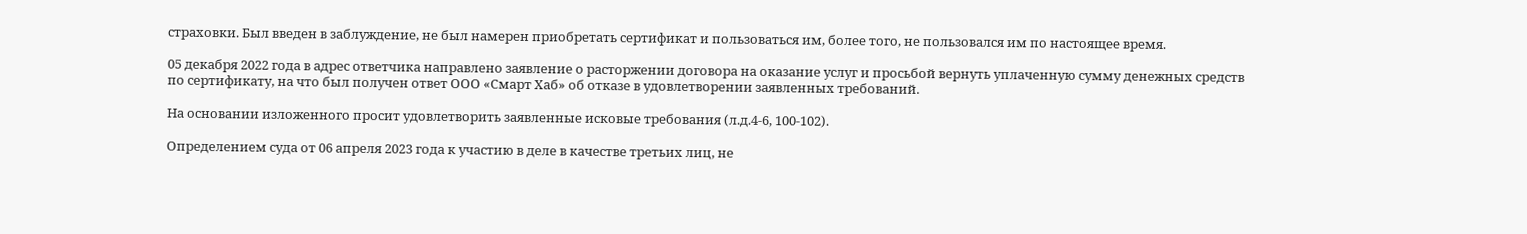страховки. Был введен в заблуждение, не был намерен приобретать сертификат и пользоваться им, более того, не пользовался им по настоящее время.

05 декабря 2022 года в адрес ответчика направлено заявление о расторжении договора на оказание услуг и просьбой вернуть уплаченную сумму денежных средств по сертификату, на что был получен ответ ООО «Смарт Хаб» об отказе в удовлетворении заявленных требований.

На основании изложенного просит удовлетворить заявленные исковые требования (л.д.4-6, 100-102).

Определением суда от 06 апреля 2023 года к участию в деле в качестве третьих лиц, не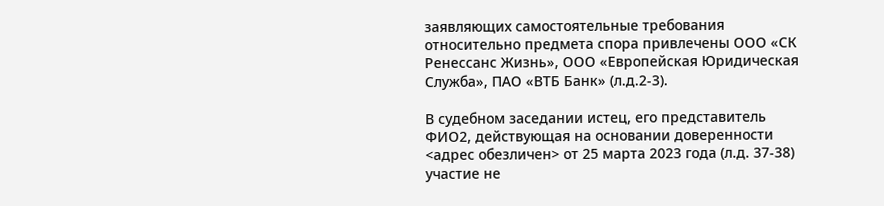заявляющих самостоятельные требования относительно предмета спора привлечены ООО «СК Ренессанс Жизнь», ООО «Европейская Юридическая Служба», ПАО «ВТБ Банк» (л.д.2-3).

В судебном заседании истец, его представитель ФИО2, действующая на основании доверенности <адрес обезличен> от 25 марта 2023 года (л.д. 37-38) участие не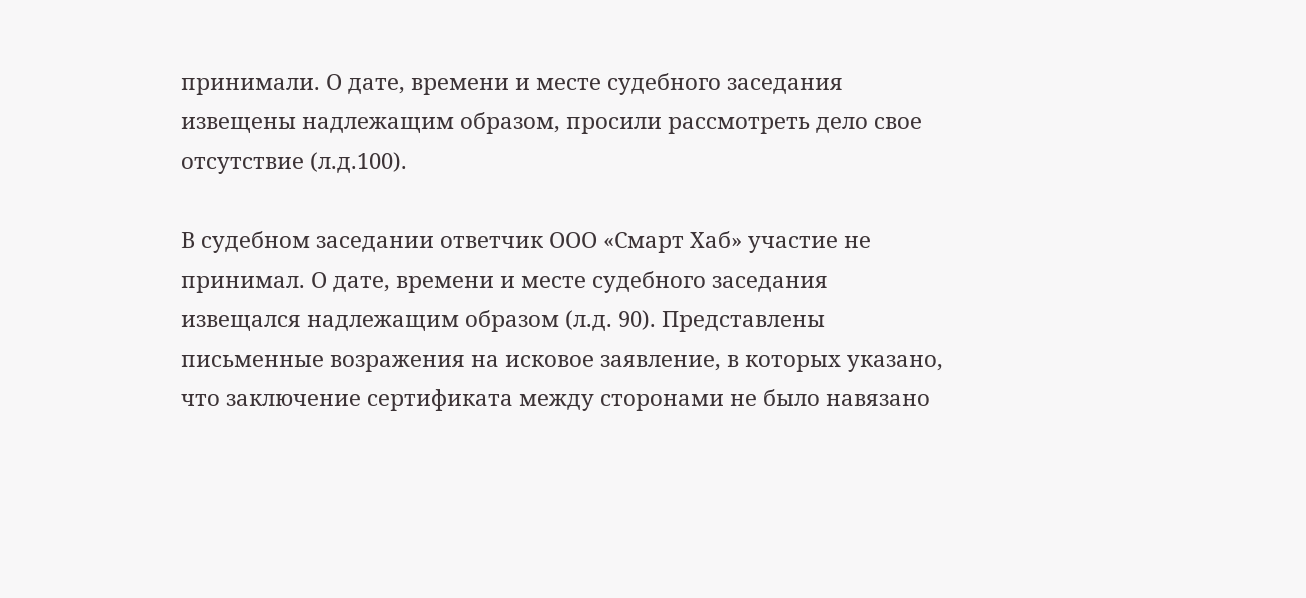принимали. О дате, времени и месте судебного заседания извещены надлежащим образом, просили рассмотреть дело свое отсутствие (л.д.100).

В судебном заседании ответчик ООО «Смарт Хаб» участие не принимал. О дате, времени и месте судебного заседания извещался надлежащим образом (л.д. 90). Представлены письменные возражения на исковое заявление, в которых указано, что заключение сертификата между сторонами не было навязано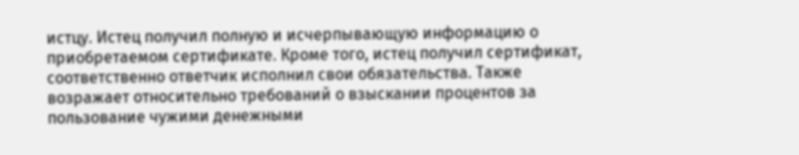истцу. Истец получил полную и исчерпывающую информацию о приобретаемом сертификате. Кроме того, истец получил сертификат, соответственно ответчик исполнил свои обязательства. Также возражает относительно требований о взыскании процентов за пользование чужими денежными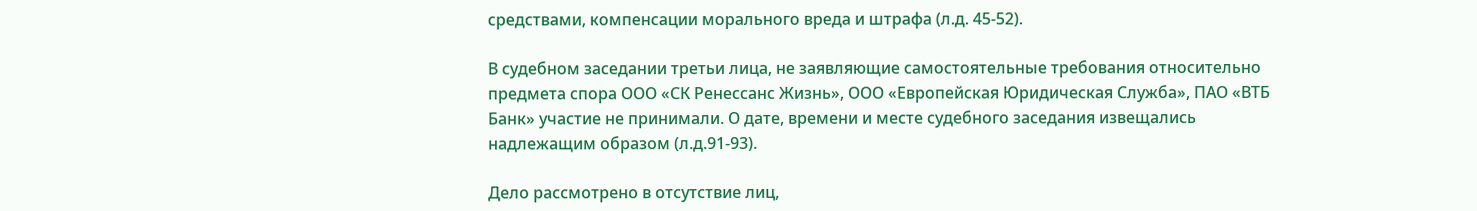средствами, компенсации морального вреда и штрафа (л.д. 45-52).

В судебном заседании третьи лица, не заявляющие самостоятельные требования относительно предмета спора ООО «СК Ренессанс Жизнь», ООО «Европейская Юридическая Служба», ПАО «ВТБ Банк» участие не принимали. О дате, времени и месте судебного заседания извещались надлежащим образом (л.д.91-93).

Дело рассмотрено в отсутствие лиц,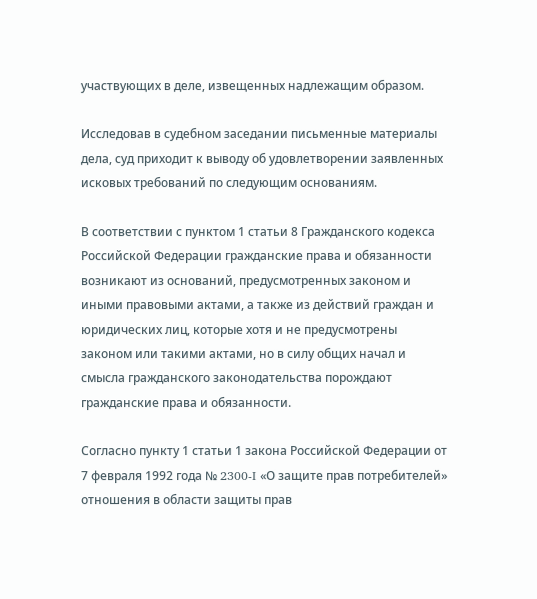участвующих в деле, извещенных надлежащим образом.

Исследовав в судебном заседании письменные материалы дела, суд приходит к выводу об удовлетворении заявленных исковых требований по следующим основаниям.

В соответствии с пунктом 1 статьи 8 Гражданского кодекса Российской Федерации гражданские права и обязанности возникают из оснований, предусмотренных законом и иными правовыми актами, а также из действий граждан и юридических лиц, которые хотя и не предусмотрены законом или такими актами, но в силу общих начал и смысла гражданского законодательства порождают гражданские права и обязанности.

Согласно пункту 1 статьи 1 закона Российской Федерации от 7 февраля 1992 года № 2300-I «О защите прав потребителей» отношения в области защиты прав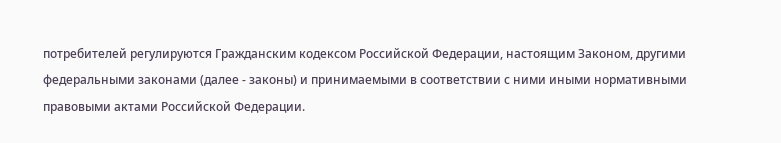потребителей регулируются Гражданским кодексом Российской Федерации, настоящим Законом, другими федеральными законами (далее - законы) и принимаемыми в соответствии с ними иными нормативными правовыми актами Российской Федерации.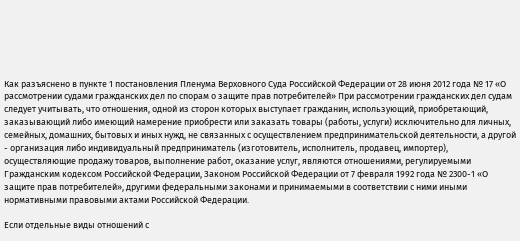Как разъяснено в пункте 1 постановления Пленума Верховного Суда Российской Федерации от 28 июня 2012 года № 17 «О рассмотрении судами гражданских дел по спорам о защите прав потребителей» При рассмотрении гражданских дел судам следует учитывать, что отношения, одной из сторон которых выступает гражданин, использующий, приобретающий, заказывающий либо имеющий намерение приобрести или заказать товары (работы, услуги) исключительно для личных, семейных, домашних, бытовых и иных нужд, не связанных с осуществлением предпринимательской деятельности, а другой - организация либо индивидуальный предприниматель (изготовитель, исполнитель, продавец, импортер), осуществляющие продажу товаров, выполнение работ, оказание услуг, являются отношениями, регулируемыми Гражданским кодексом Российской Федерации, Законом Российской Федерации от 7 февраля 1992 года № 2300-1 «О защите прав потребителей», другими федеральными законами и принимаемыми в соответствии с ними иными нормативными правовыми актами Российской Федерации.

Если отдельные виды отношений с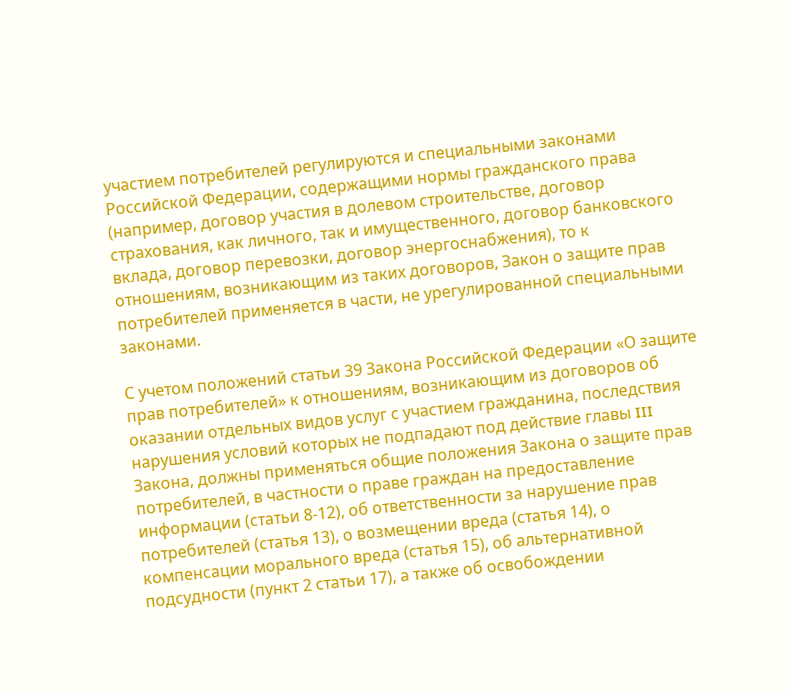участием потребителей регулируются и специальными законами Российской Федерации, содержащими нормы гражданского права (например, договор участия в долевом строительстве, договор страхования, как личного, так и имущественного, договор банковского вклада, договор перевозки, договор энергоснабжения), то к отношениям, возникающим из таких договоров, Закон о защите прав потребителей применяется в части, не урегулированной специальными законами.

С учетом положений статьи 39 Закона Российской Федерации «О защите прав потребителей» к отношениям, возникающим из договоров об оказании отдельных видов услуг с участием гражданина, последствия нарушения условий которых не подпадают под действие главы III Закона, должны применяться общие положения Закона о защите прав потребителей, в частности о праве граждан на предоставление информации (статьи 8-12), об ответственности за нарушение прав потребителей (статья 13), о возмещении вреда (статья 14), о компенсации морального вреда (статья 15), об альтернативной подсудности (пункт 2 статьи 17), а также об освобождении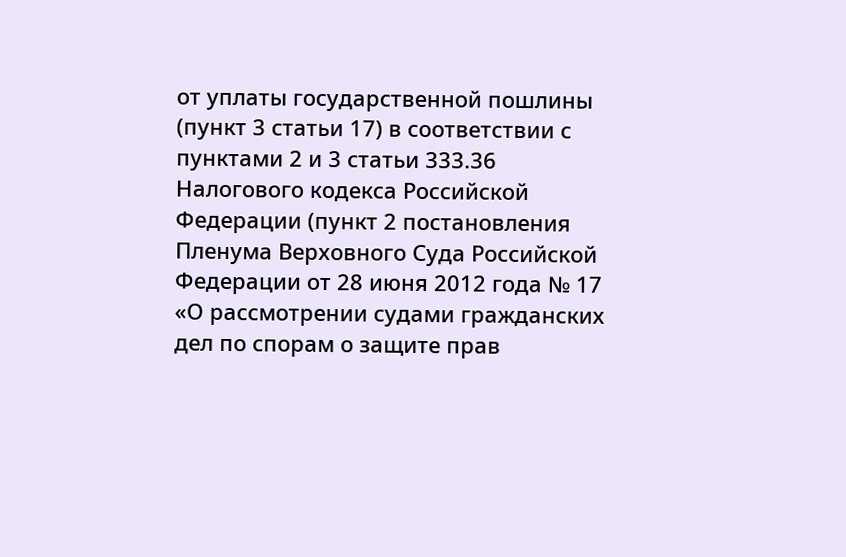от уплаты государственной пошлины (пункт 3 статьи 17) в соответствии с пунктами 2 и 3 статьи 333.36 Налогового кодекса Российской Федерации (пункт 2 постановления Пленума Верховного Суда Российской Федерации от 28 июня 2012 года № 17 «О рассмотрении судами гражданских дел по спорам о защите прав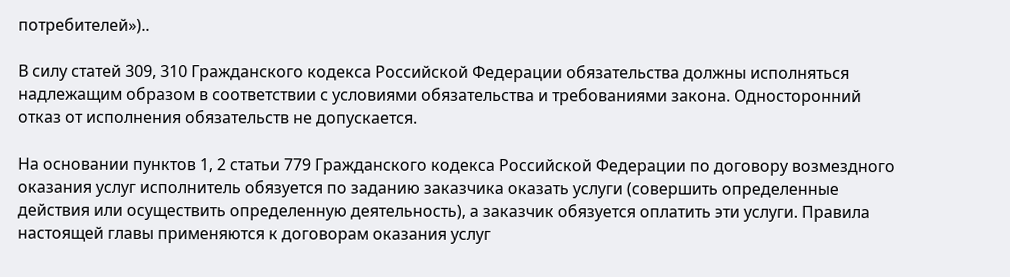потребителей»)..

В силу статей 309, 310 Гражданского кодекса Российской Федерации обязательства должны исполняться надлежащим образом в соответствии с условиями обязательства и требованиями закона. Односторонний отказ от исполнения обязательств не допускается.

На основании пунктов 1, 2 статьи 779 Гражданского кодекса Российской Федерации по договору возмездного оказания услуг исполнитель обязуется по заданию заказчика оказать услуги (совершить определенные действия или осуществить определенную деятельность), а заказчик обязуется оплатить эти услуги. Правила настоящей главы применяются к договорам оказания услуг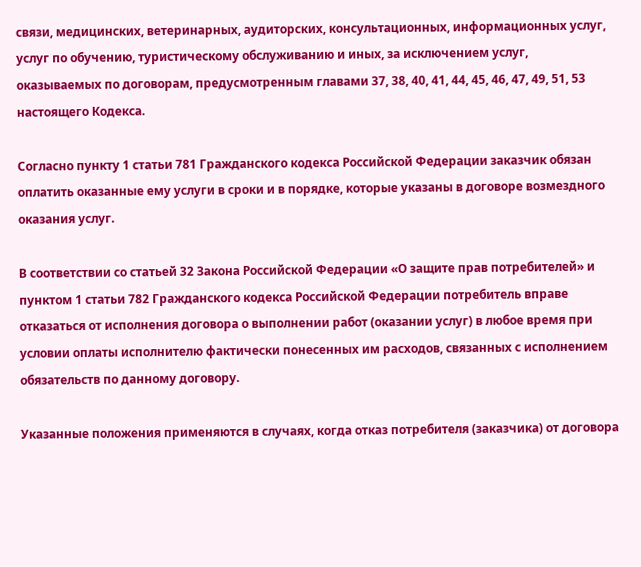связи, медицинских, ветеринарных, аудиторских, консультационных, информационных услуг, услуг по обучению, туристическому обслуживанию и иных, за исключением услуг, оказываемых по договорам, предусмотренным главами 37, 38, 40, 41, 44, 45, 46, 47, 49, 51, 53 настоящего Кодекса.

Согласно пункту 1 статьи 781 Гражданского кодекса Российской Федерации заказчик обязан оплатить оказанные ему услуги в сроки и в порядке, которые указаны в договоре возмездного оказания услуг.

В соответствии со статьей 32 Закона Российской Федерации «О защите прав потребителей» и пунктом 1 статьи 782 Гражданского кодекса Российской Федерации потребитель вправе отказаться от исполнения договора о выполнении работ (оказании услуг) в любое время при условии оплаты исполнителю фактически понесенных им расходов, связанных с исполнением обязательств по данному договору.

Указанные положения применяются в случаях, когда отказ потребителя (заказчика) от договора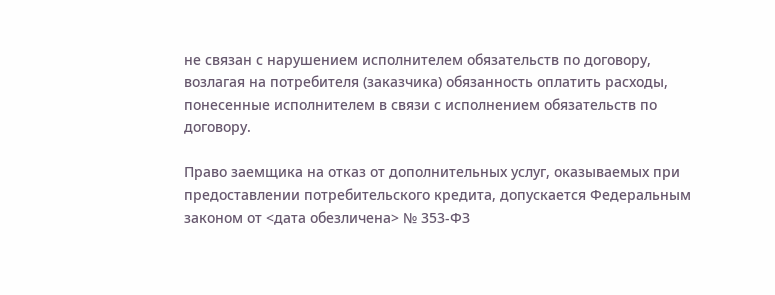не связан с нарушением исполнителем обязательств по договору, возлагая на потребителя (заказчика) обязанность оплатить расходы, понесенные исполнителем в связи с исполнением обязательств по договору.

Право заемщика на отказ от дополнительных услуг, оказываемых при предоставлении потребительского кредита, допускается Федеральным законом от <дата обезличена> № 353-ФЗ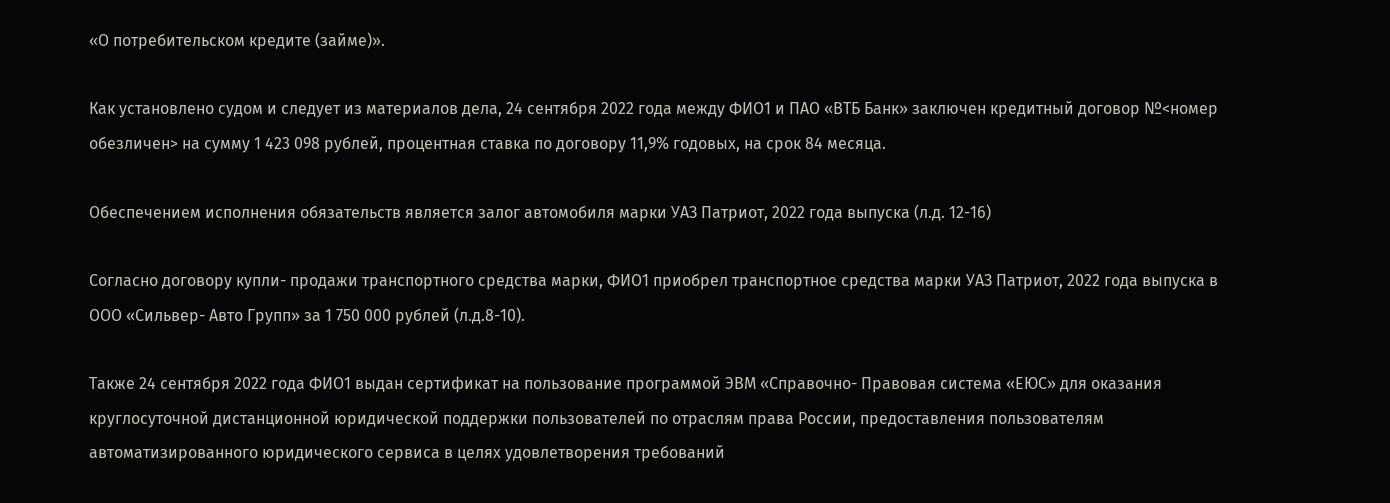«О потребительском кредите (займе)».

Как установлено судом и следует из материалов дела, 24 сентября 2022 года между ФИО1 и ПАО «ВТБ Банк» заключен кредитный договор №<номер обезличен> на сумму 1 423 098 рублей, процентная ставка по договору 11,9% годовых, на срок 84 месяца.

Обеспечением исполнения обязательств является залог автомобиля марки УАЗ Патриот, 2022 года выпуска (л.д. 12-16)

Согласно договору купли- продажи транспортного средства марки, ФИО1 приобрел транспортное средства марки УАЗ Патриот, 2022 года выпуска в ООО «Сильвер- Авто Групп» за 1 750 000 рублей (л.д.8-10).

Также 24 сентября 2022 года ФИО1 выдан сертификат на пользование программой ЭВМ «Справочно- Правовая система «ЕЮС» для оказания круглосуточной дистанционной юридической поддержки пользователей по отраслям права России, предоставления пользователям автоматизированного юридического сервиса в целях удовлетворения требований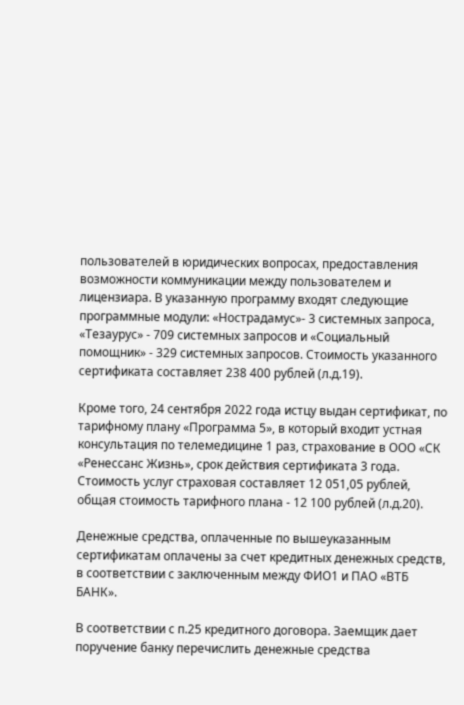пользователей в юридических вопросах, предоставления возможности коммуникации между пользователем и лицензиара. В указанную программу входят следующие программные модули: «Нострадамус»- 3 системных запроса, «Тезаурус» - 709 системных запросов и «Социальный помощник» - 329 системных запросов. Стоимость указанного сертификата составляет 238 400 рублей (л.д.19).

Кроме того, 24 сентября 2022 года истцу выдан сертификат, по тарифному плану «Программа 5», в который входит устная консультация по телемедицине 1 раз, страхование в ООО «СК «Ренессанс Жизнь», срок действия сертификата 3 года. Стоимость услуг страховая составляет 12 051,05 рублей, общая стоимость тарифного плана - 12 100 рублей (л.д.20).

Денежные средства, оплаченные по вышеуказанным сертификатам оплачены за счет кредитных денежных средств, в соответствии с заключенным между ФИО1 и ПАО «ВТБ БАНК».

В соответствии с п.25 кредитного договора. Заемщик дает поручение банку перечислить денежные средства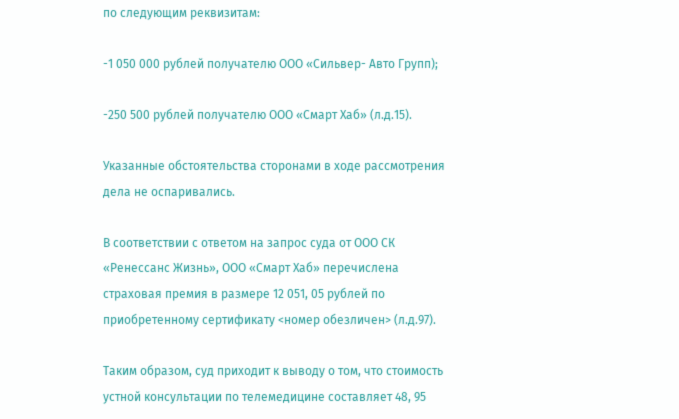по следующим реквизитам:

-1 050 000 рублей получателю ООО «Сильвер- Авто Групп);

-250 500 рублей получателю ООО «Смарт Хаб» (л.д.15).

Указанные обстоятельства сторонами в ходе рассмотрения дела не оспаривались.

В соответствии с ответом на запрос суда от ООО СК «Ренессанс Жизнь», ООО «Смарт Хаб» перечислена страховая премия в размере 12 051, 05 рублей по приобретенному сертификату <номер обезличен> (л.д.97).

Таким образом, суд приходит к выводу о том, что стоимость устной консультации по телемедицине составляет 48, 95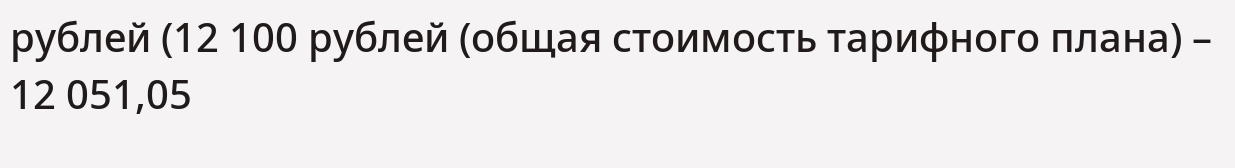рублей (12 100 рублей (общая стоимость тарифного плана) – 12 051,05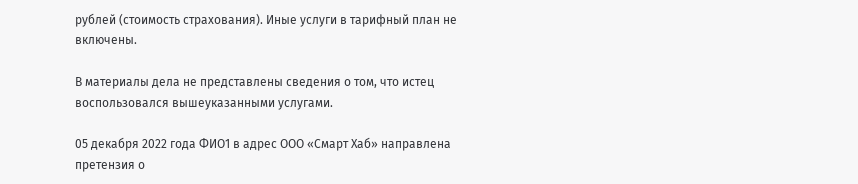рублей (стоимость страхования). Иные услуги в тарифный план не включены.

В материалы дела не представлены сведения о том, что истец воспользовался вышеуказанными услугами.

05 декабря 2022 года ФИО1 в адрес ООО «Смарт Хаб» направлена претензия о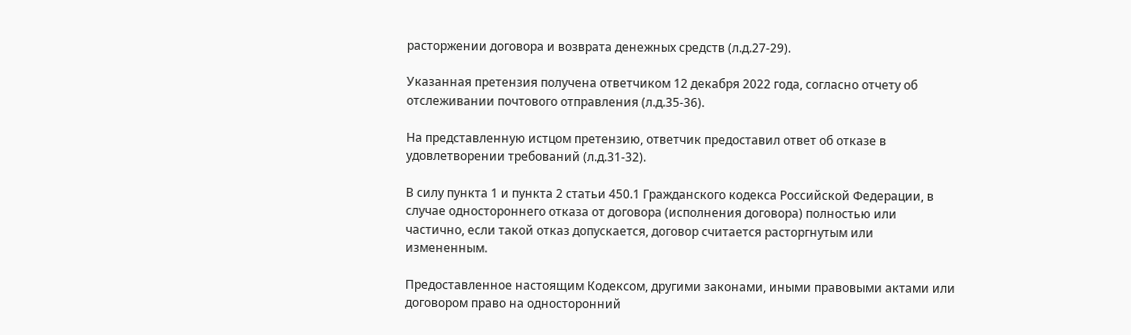расторжении договора и возврата денежных средств (л.д.27-29).

Указанная претензия получена ответчиком 12 декабря 2022 года, согласно отчету об отслеживании почтового отправления (л.д.35-36).

На представленную истцом претензию, ответчик предоставил ответ об отказе в удовлетворении требований (л.д.31-32).

В силу пункта 1 и пункта 2 статьи 450.1 Гражданского кодекса Российской Федерации, в случае одностороннего отказа от договора (исполнения договора) полностью или частично, если такой отказ допускается, договор считается расторгнутым или измененным.

Предоставленное настоящим Кодексом, другими законами, иными правовыми актами или договором право на односторонний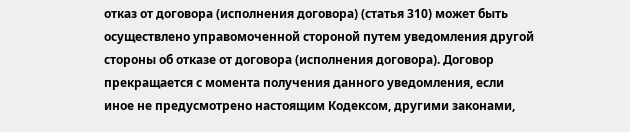отказ от договора (исполнения договора) (статья 310) может быть осуществлено управомоченной стороной путем уведомления другой стороны об отказе от договора (исполнения договора). Договор прекращается с момента получения данного уведомления, если иное не предусмотрено настоящим Кодексом, другими законами,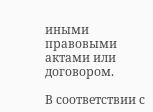иными правовыми актами или договором.

В соответствии с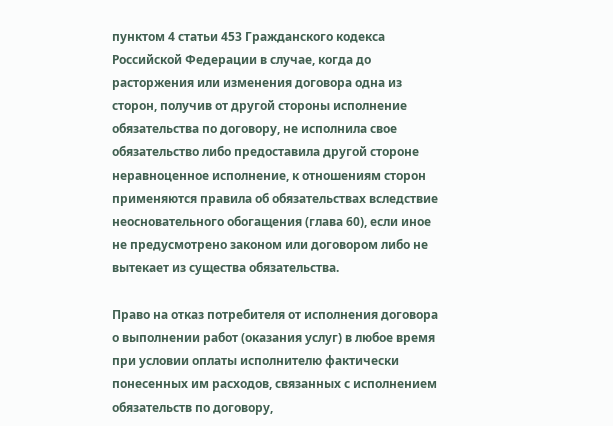пунктом 4 статьи 453 Гражданского кодекса Российской Федерации в случае, когда до расторжения или изменения договора одна из сторон, получив от другой стороны исполнение обязательства по договору, не исполнила свое обязательство либо предоставила другой стороне неравноценное исполнение, к отношениям сторон применяются правила об обязательствах вследствие неосновательного обогащения (глава 60), если иное не предусмотрено законом или договором либо не вытекает из существа обязательства.

Право на отказ потребителя от исполнения договора о выполнении работ (оказания услуг) в любое время при условии оплаты исполнителю фактически понесенных им расходов, связанных с исполнением обязательств по договору,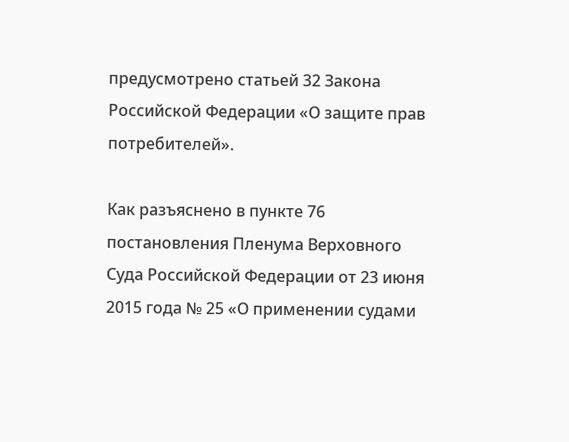предусмотрено статьей 32 Закона Российской Федерации «О защите прав потребителей».

Как разъяснено в пункте 76 постановления Пленума Верховного Суда Российской Федерации от 23 июня 2015 года № 25 «О применении судами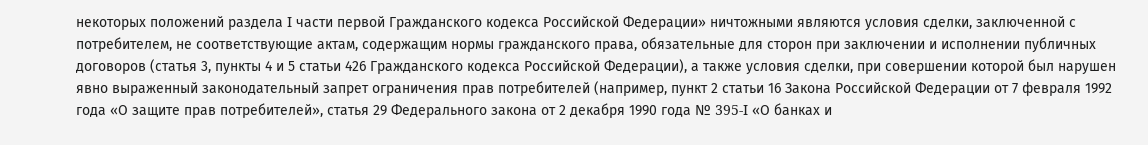некоторых положений раздела I части первой Гражданского кодекса Российской Федерации» ничтожными являются условия сделки, заключенной с потребителем, не соответствующие актам, содержащим нормы гражданского права, обязательные для сторон при заключении и исполнении публичных договоров (статья 3, пункты 4 и 5 статьи 426 Гражданского кодекса Российской Федерации), а также условия сделки, при совершении которой был нарушен явно выраженный законодательный запрет ограничения прав потребителей (например, пункт 2 статьи 16 Закона Российской Федерации от 7 февраля 1992 года «О защите прав потребителей», статья 29 Федерального закона от 2 декабря 1990 года № 395-I «О банках и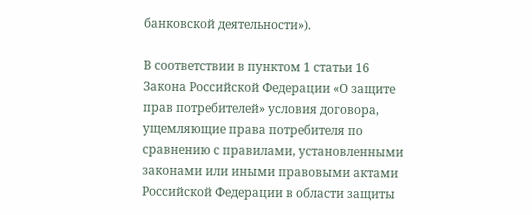банковской деятельности»).

В соответствии в пунктом 1 статьи 16 Закона Российской Федерации «О защите прав потребителей» условия договора, ущемляющие права потребителя по сравнению с правилами, установленными законами или иными правовыми актами Российской Федерации в области защиты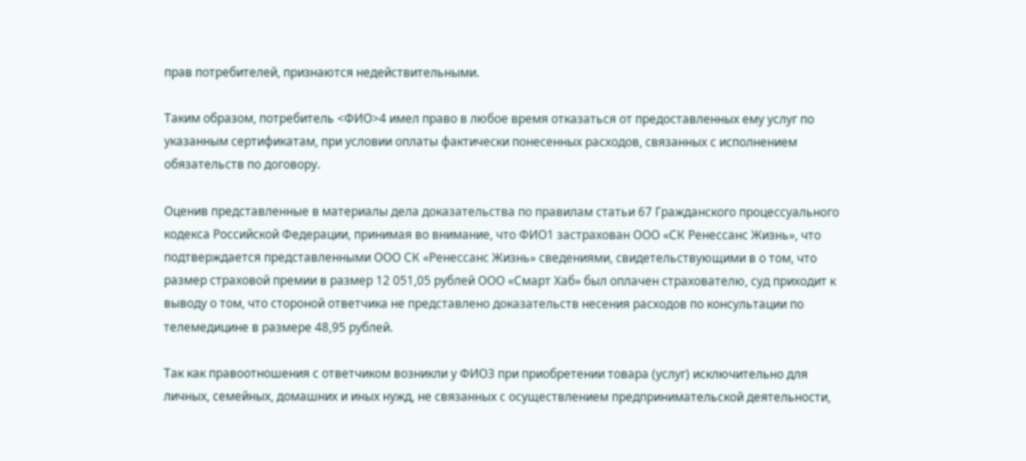прав потребителей, признаются недействительными.

Таким образом, потребитель <ФИО>4 имел право в любое время отказаться от предоставленных ему услуг по указанным сертификатам, при условии оплаты фактически понесенных расходов, связанных с исполнением обязательств по договору.

Оценив представленные в материалы дела доказательства по правилам статьи 67 Гражданского процессуального кодекса Российской Федерации, принимая во внимание, что ФИО1 застрахован ООО «СК Ренессанс Жизнь», что подтверждается представленными ООО СК «Ренессанс Жизнь» сведениями, свидетельствующими в о том, что размер страховой премии в размер 12 051,05 рублей ООО «Смарт Хаб» был оплачен страхователю, суд приходит к выводу о том, что стороной ответчика не представлено доказательств несения расходов по консультации по телемедицине в размере 48,95 рублей.

Так как правоотношения с ответчиком возникли у ФИО3 при приобретении товара (услуг) исключительно для личных, семейных, домашних и иных нужд, не связанных с осуществлением предпринимательской деятельности,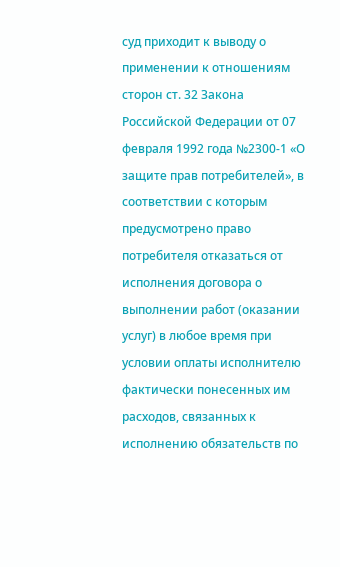суд приходит к выводу о применении к отношениям сторон ст. 32 Закона Российской Федерации от 07 февраля 1992 года №2300-1 «О защите прав потребителей», в соответствии с которым предусмотрено право потребителя отказаться от исполнения договора о выполнении работ (оказании услуг) в любое время при условии оплаты исполнителю фактически понесенных им расходов, связанных к исполнению обязательств по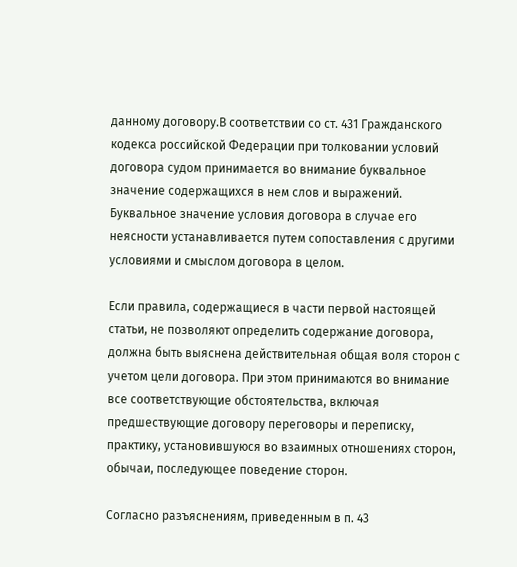данному договору.В соответствии со ст. 431 Гражданского кодекса российской Федерации при толковании условий договора судом принимается во внимание буквальное значение содержащихся в нем слов и выражений. Буквальное значение условия договора в случае его неясности устанавливается путем сопоставления с другими условиями и смыслом договора в целом.

Если правила, содержащиеся в части первой настоящей статьи, не позволяют определить содержание договора, должна быть выяснена действительная общая воля сторон с учетом цели договора. При этом принимаются во внимание все соответствующие обстоятельства, включая предшествующие договору переговоры и переписку, практику, установившуюся во взаимных отношениях сторон, обычаи, последующее поведение сторон.

Согласно разъяснениям, приведенным в п. 43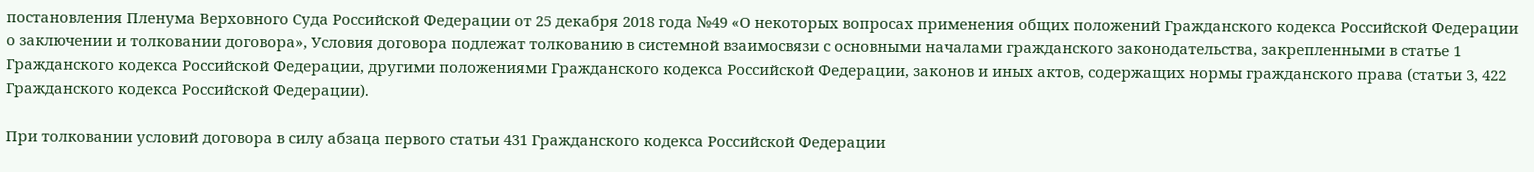постановления Пленума Верховного Суда Российской Федерации от 25 декабря 2018 года №49 «О некоторых вопросах применения общих положений Гражданского кодекса Российской Федерации о заключении и толковании договора», Условия договора подлежат толкованию в системной взаимосвязи с основными началами гражданского законодательства, закрепленными в статье 1 Гражданского кодекса Российской Федерации, другими положениями Гражданского кодекса Российской Федерации, законов и иных актов, содержащих нормы гражданского права (статьи 3, 422 Гражданского кодекса Российской Федерации).

При толковании условий договора в силу абзаца первого статьи 431 Гражданского кодекса Российской Федерации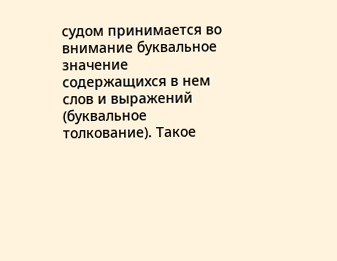судом принимается во внимание буквальное значение содержащихся в нем слов и выражений (буквальное толкование). Такое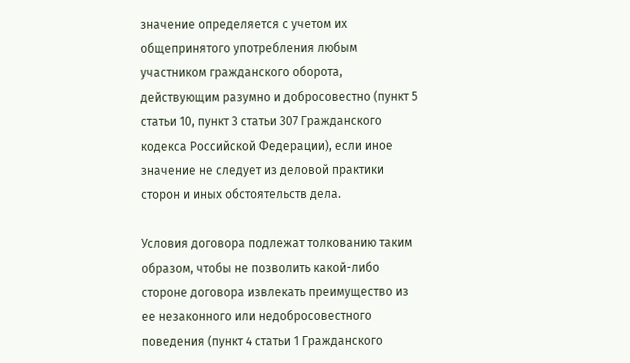значение определяется с учетом их общепринятого употребления любым участником гражданского оборота, действующим разумно и добросовестно (пункт 5 статьи 10, пункт 3 статьи 307 Гражданского кодекса Российской Федерации), если иное значение не следует из деловой практики сторон и иных обстоятельств дела.

Условия договора подлежат толкованию таким образом, чтобы не позволить какой-либо стороне договора извлекать преимущество из ее незаконного или недобросовестного поведения (пункт 4 статьи 1 Гражданского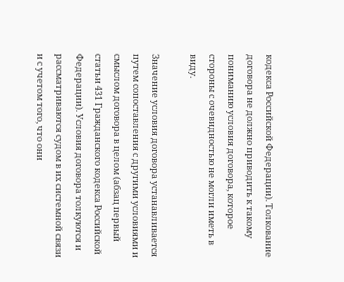кодекса Российской Федерации). Толкование договора не должно приводить к такому пониманию условия договора, которое стороны с очевидностью не могли иметь в виду.

Значение условия договора устанавливается путем сопоставления с другими условиями и смыслом договора в целом (абзац первый статьи 431 Гражданского кодекса Российской Федерации). Условия договора толкуются и рассматриваются судом в их системной связи и с учетом того, что они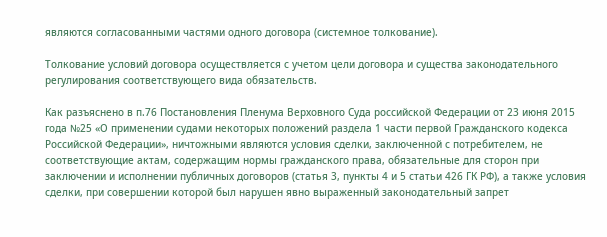являются согласованными частями одного договора (системное толкование).

Толкование условий договора осуществляется с учетом цели договора и существа законодательного регулирования соответствующего вида обязательств.

Как разъяснено в п.76 Постановления Пленума Верховного Суда российской Федерации от 23 июня 2015 года №25 «О применении судами некоторых положений раздела 1 части первой Гражданского кодекса Российской Федерации», ничтожными являются условия сделки, заключенной с потребителем, не соответствующие актам, содержащим нормы гражданского права, обязательные для сторон при заключении и исполнении публичных договоров (статья 3, пункты 4 и 5 статьи 426 ГК РФ), а также условия сделки, при совершении которой был нарушен явно выраженный законодательный запрет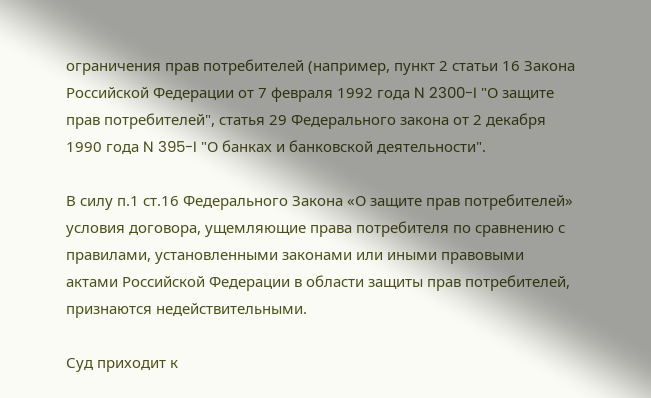ограничения прав потребителей (например, пункт 2 статьи 16 Закона Российской Федерации от 7 февраля 1992 года N 2300-I "О защите прав потребителей", статья 29 Федерального закона от 2 декабря 1990 года N 395-I "О банках и банковской деятельности".

В силу п.1 ст.16 Федерального Закона «О защите прав потребителей» условия договора, ущемляющие права потребителя по сравнению с правилами, установленными законами или иными правовыми актами Российской Федерации в области защиты прав потребителей, признаются недействительными.

Суд приходит к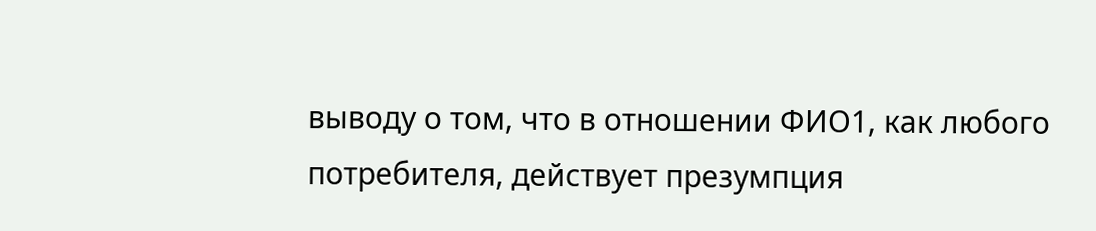выводу о том, что в отношении ФИО1, как любого потребителя, действует презумпция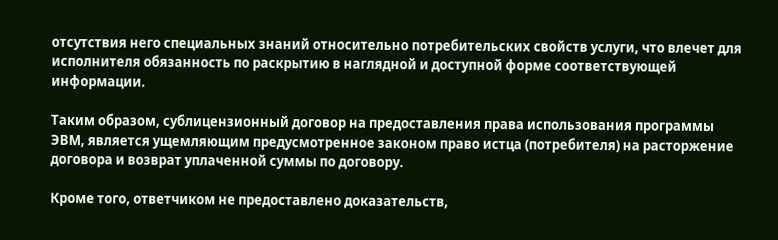отсутствия него специальных знаний относительно потребительских свойств услуги, что влечет для исполнителя обязанность по раскрытию в наглядной и доступной форме соответствующей информации.

Таким образом, сублицензионный договор на предоставления права использования программы ЭВМ, является ущемляющим предусмотренное законом право истца (потребителя) на расторжение договора и возврат уплаченной суммы по договору.

Кроме того, ответчиком не предоставлено доказательств,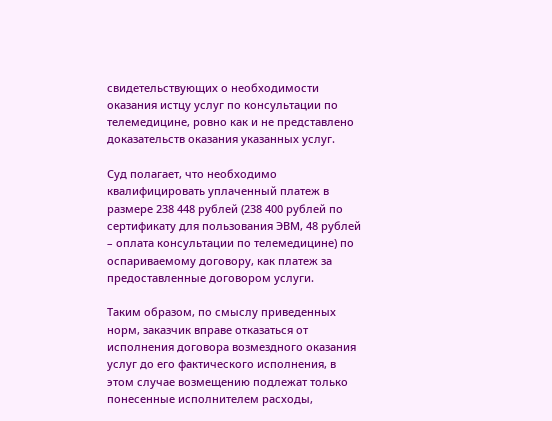свидетельствующих о необходимости оказания истцу услуг по консультации по телемедицине, ровно как и не представлено доказательств оказания указанных услуг.

Суд полагает, что необходимо квалифицировать уплаченный платеж в размере 238 448 рублей (238 400 рублей по сертификату для пользования ЭВМ, 48 рублей – оплата консультации по телемедицине) по оспариваемому договору, как платеж за предоставленные договором услуги.

Таким образом, по смыслу приведенных норм, заказчик вправе отказаться от исполнения договора возмездного оказания услуг до его фактического исполнения, в этом случае возмещению подлежат только понесенные исполнителем расходы,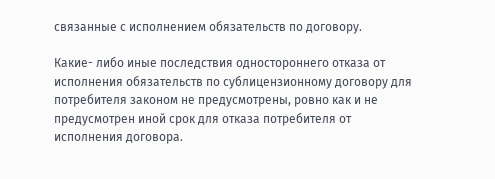связанные с исполнением обязательств по договору.

Какие- либо иные последствия одностороннего отказа от исполнения обязательств по сублицензионному договору для потребителя законом не предусмотрены, ровно как и не предусмотрен иной срок для отказа потребителя от исполнения договора.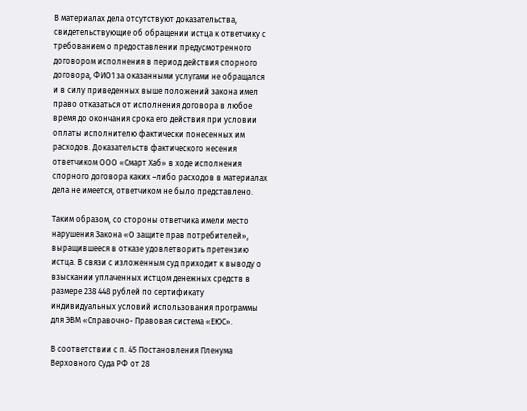В материалах дела отсутствуют доказательства, свидетельствующие об обращении истца к ответчику с требованием о предоставлении предусмотренного договором исполнения в период действия спорного договора, ФИО1 за оказанными услугами не обращался и в силу приведенных выше положений закона имел право отказаться от исполнения договора в любое время до окончания срока его действия при условии оплаты исполнителю фактически понесенных им расходов. Доказательств фактического несения ответчиком ООО «Смарт Хаб» в ходе исполнения спорного договора каких –либо расходов в материалах дела не имеется, ответчиком не было представлено.

Таким образом, со стороны ответчика имели место нарушения Закона «О защите прав потребителей», выращившееся в отказе удовлетворить претензию истца. В связи с изложенным суд приходит к выводу о взыскании уплаченных истцом денежных средств в размере 238 448 рублей по сертификату индивидуальных условий использования программы для ЭВМ «Справочно- Правовая система «ЕЮС».

В соответствии с п. 45 Постановления Пленума Верховного Суда РФ от 28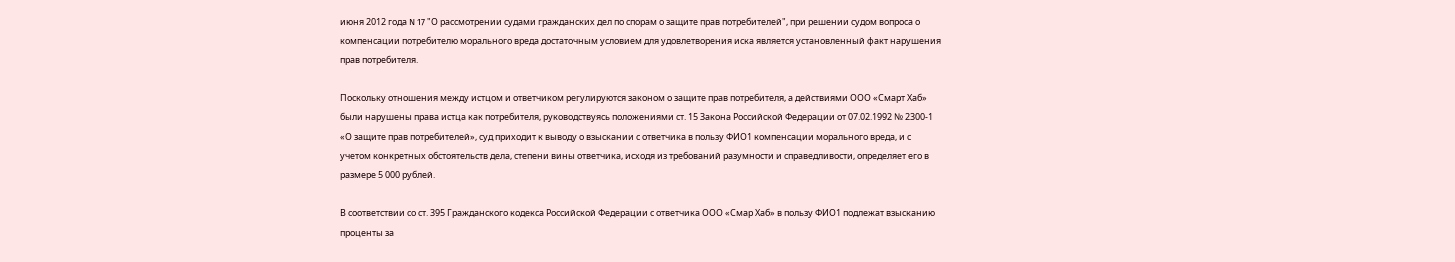июня 2012 года N 17 "О рассмотрении судами гражданских дел по спорам о защите прав потребителей", при решении судом вопроса о компенсации потребителю морального вреда достаточным условием для удовлетворения иска является установленный факт нарушения прав потребителя.

Поскольку отношения между истцом и ответчиком регулируются законом о защите прав потребителя, а действиями ООО «Смарт Хаб» были нарушены права истца как потребителя, руководствуясь положениями ст. 15 Закона Российской Федерации от 07.02.1992 № 2300-1 «О защите прав потребителей», суд приходит к выводу о взыскании с ответчика в пользу ФИО1 компенсации морального вреда, и с учетом конкретных обстоятельств дела, степени вины ответчика, исходя из требований разумности и справедливости, определяет его в размере 5 000 рублей.

В соответствии со ст. 395 Гражданского кодекса Российской Федерации с ответчика ООО «Смар Хаб» в пользу ФИО1 подлежат взысканию проценты за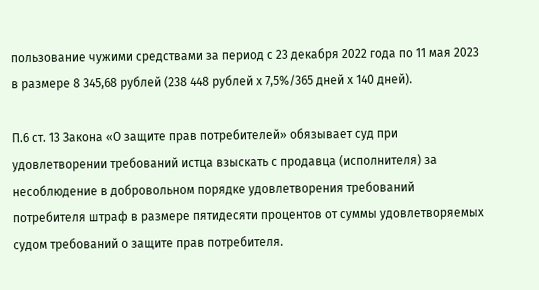пользование чужими средствами за период с 23 декабря 2022 года по 11 мая 2023 в размере 8 345,68 рублей (238 448 рублей х 7,5%/365 дней х 140 дней).

П.6 ст. 13 Закона «О защите прав потребителей» обязывает суд при удовлетворении требований истца взыскать с продавца (исполнителя) за несоблюдение в добровольном порядке удовлетворения требований потребителя штраф в размере пятидесяти процентов от суммы удовлетворяемых судом требований о защите прав потребителя.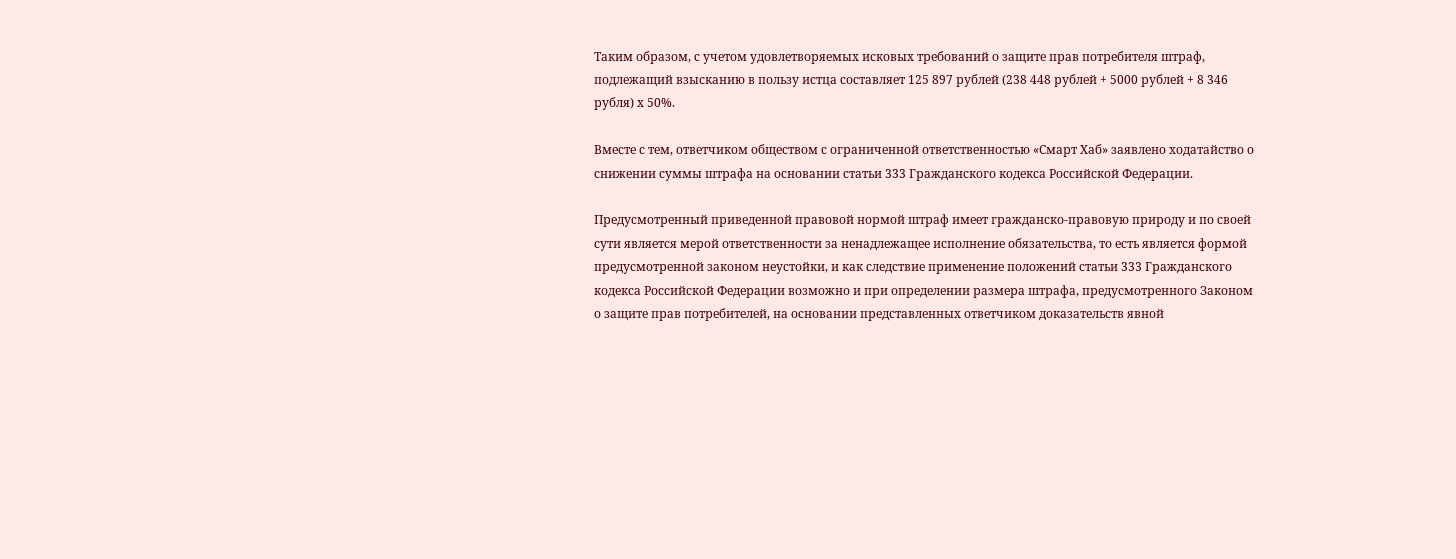Таким образом, с учетом удовлетворяемых исковых требований о защите прав потребителя штраф, подлежащий взысканию в пользу истца составляет 125 897 рублей (238 448 рублей + 5000 рублей + 8 346 рубля) х 50%.

Вместе с тем, ответчиком обществом с ограниченной ответственностью «Смарт Хаб» заявлено ходатайство о снижении суммы штрафа на основании статьи 333 Гражданского кодекса Российской Федерации.

Предусмотренный приведенной правовой нормой штраф имеет гражданско-правовую природу и по своей сути является мерой ответственности за ненадлежащее исполнение обязательства, то есть является формой предусмотренной законом неустойки, и как следствие применение положений статьи 333 Гражданского кодекса Российской Федерации возможно и при определении размера штрафа, предусмотренного Законом о защите прав потребителей, на основании представленных ответчиком доказательств явной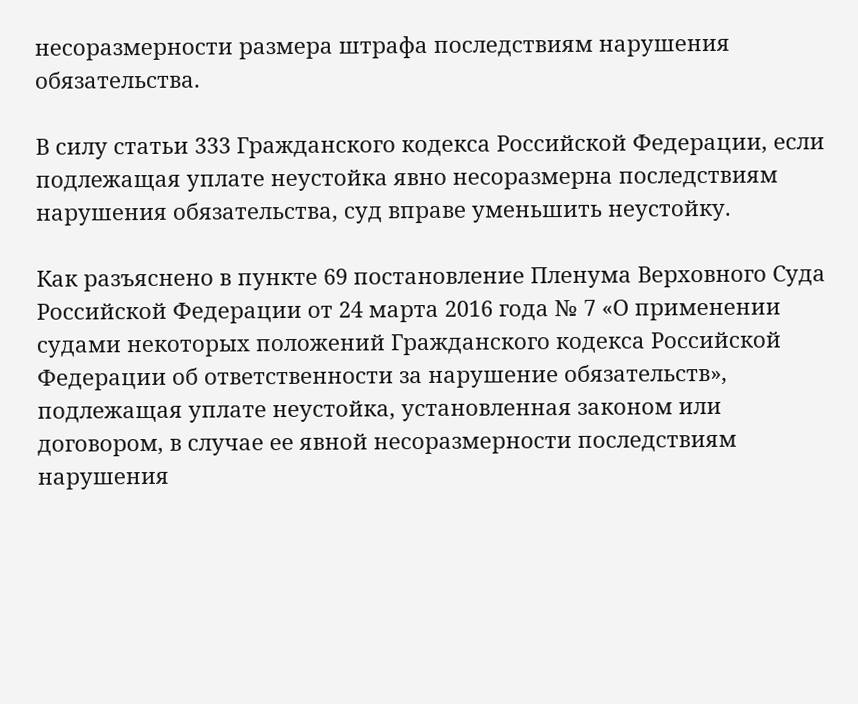несоразмерности размера штрафа последствиям нарушения обязательства.

В силу статьи 333 Гражданского кодекса Российской Федерации, если подлежащая уплате неустойка явно несоразмерна последствиям нарушения обязательства, суд вправе уменьшить неустойку.

Как разъяснено в пункте 69 постановление Пленума Верховного Суда Российской Федерации от 24 марта 2016 года № 7 «О применении судами некоторых положений Гражданского кодекса Российской Федерации об ответственности за нарушение обязательств», подлежащая уплате неустойка, установленная законом или договором, в случае ее явной несоразмерности последствиям нарушения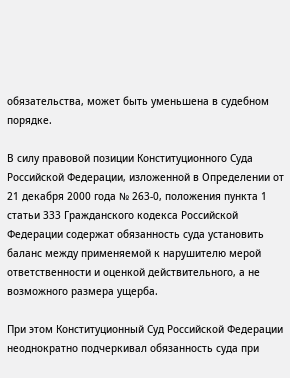обязательства, может быть уменьшена в судебном порядке.

В силу правовой позиции Конституционного Суда Российской Федерации, изложенной в Определении от 21 декабря 2000 года № 263-0, положения пункта 1 статьи 333 Гражданского кодекса Российской Федерации содержат обязанность суда установить баланс между применяемой к нарушителю мерой ответственности и оценкой действительного, а не возможного размера ущерба.

При этом Конституционный Суд Российской Федерации неоднократно подчеркивал обязанность суда при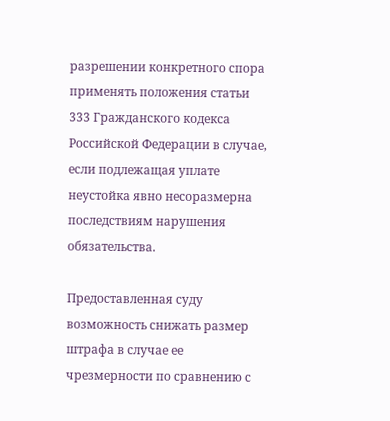разрешении конкретного спора применять положения статьи 333 Гражданского кодекса Российской Федерации в случае, если подлежащая уплате неустойка явно несоразмерна последствиям нарушения обязательства.

Предоставленная суду возможность снижать размер штрафа в случае ее чрезмерности по сравнению с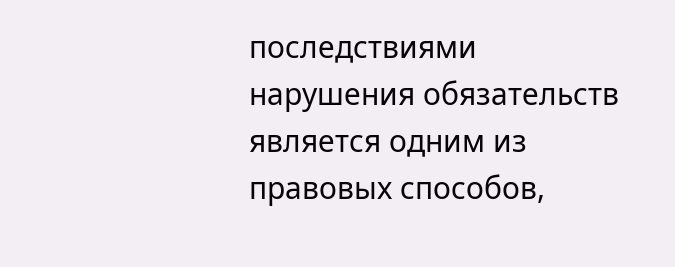последствиями нарушения обязательств является одним из правовых способов,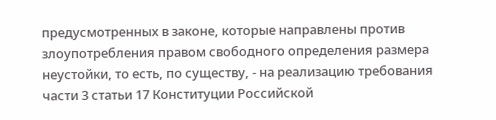предусмотренных в законе, которые направлены против злоупотребления правом свободного определения размера неустойки, то есть, по существу, - на реализацию требования части 3 статьи 17 Конституции Российской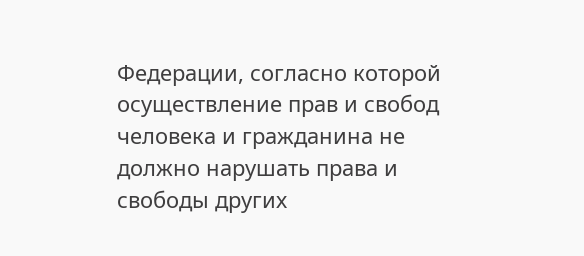Федерации, согласно которой осуществление прав и свобод человека и гражданина не должно нарушать права и свободы других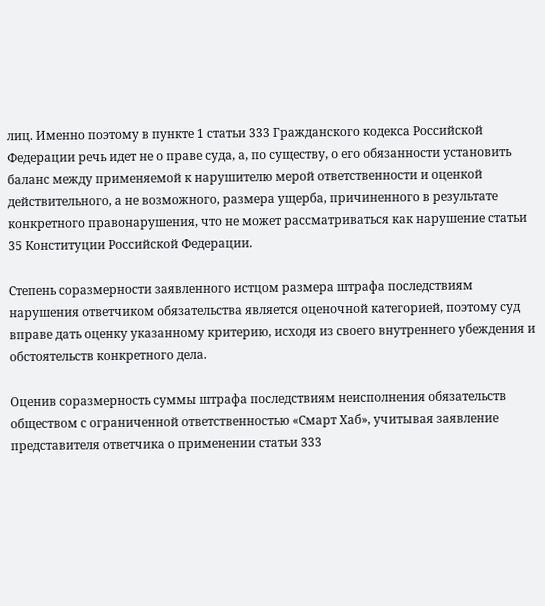лиц. Именно поэтому в пункте 1 статьи 333 Гражданского кодекса Российской Федерации речь идет не о праве суда, а, по существу, о его обязанности установить баланс между применяемой к нарушителю мерой ответственности и оценкой действительного, а не возможного, размера ущерба, причиненного в результате конкретного правонарушения, что не может рассматриваться как нарушение статьи 35 Конституции Российской Федерации.

Степень соразмерности заявленного истцом размера штрафа последствиям нарушения ответчиком обязательства является оценочной категорией, поэтому суд вправе дать оценку указанному критерию, исходя из своего внутреннего убеждения и обстоятельств конкретного дела.

Оценив соразмерность суммы штрафа последствиям неисполнения обязательств обществом с ограниченной ответственностью «Смарт Хаб», учитывая заявление представителя ответчика о применении статьи 333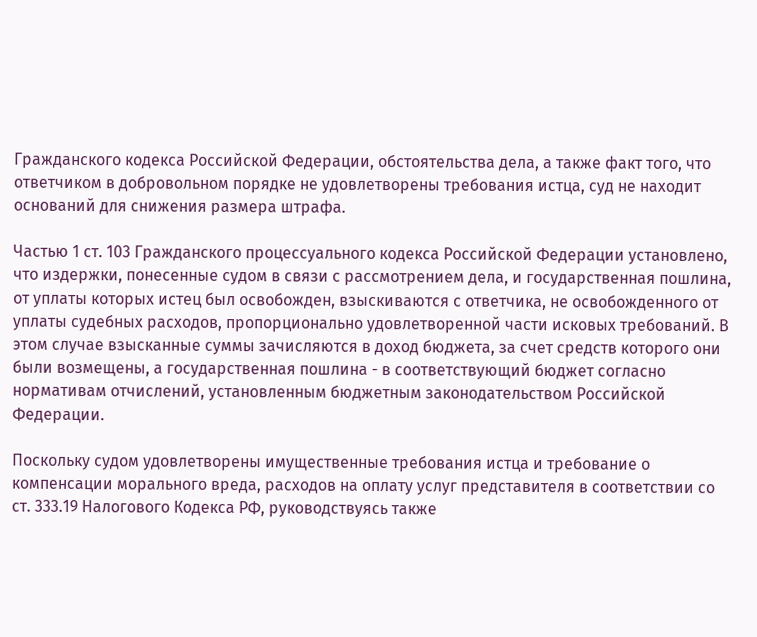Гражданского кодекса Российской Федерации, обстоятельства дела, а также факт того, что ответчиком в добровольном порядке не удовлетворены требования истца, суд не находит оснований для снижения размера штрафа.

Частью 1 ст. 103 Гражданского процессуального кодекса Российской Федерации установлено, что издержки, понесенные судом в связи с рассмотрением дела, и государственная пошлина, от уплаты которых истец был освобожден, взыскиваются с ответчика, не освобожденного от уплаты судебных расходов, пропорционально удовлетворенной части исковых требований. В этом случае взысканные суммы зачисляются в доход бюджета, за счет средств которого они были возмещены, а государственная пошлина - в соответствующий бюджет согласно нормативам отчислений, установленным бюджетным законодательством Российской Федерации.

Поскольку судом удовлетворены имущественные требования истца и требование о компенсации морального вреда, расходов на оплату услуг представителя в соответствии со ст. 333.19 Налогового Кодекса РФ, руководствуясь также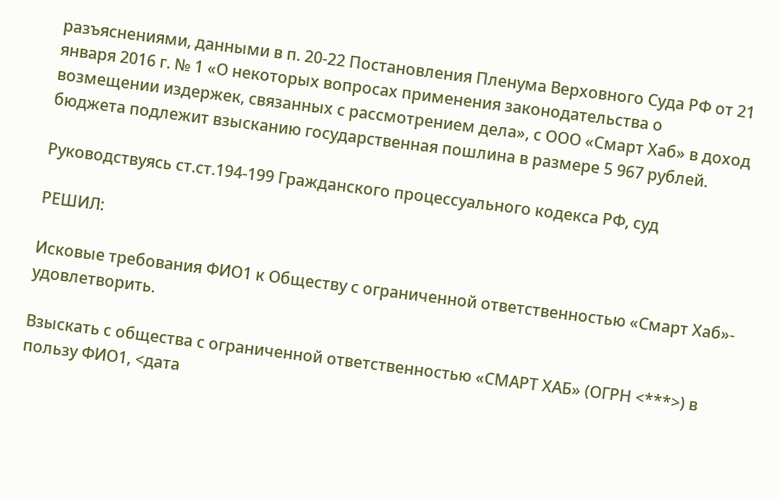разъяснениями, данными в п. 20-22 Постановления Пленума Верховного Суда РФ от 21 января 2016 г. № 1 «О некоторых вопросах применения законодательства о возмещении издержек, связанных с рассмотрением дела», с ООО «Смарт Хаб» в доход бюджета подлежит взысканию государственная пошлина в размере 5 967 рублей.

Руководствуясь ст.ст.194-199 Гражданского процессуального кодекса РФ, суд

РЕШИЛ:

Исковые требования ФИО1 к Обществу с ограниченной ответственностью «Смарт Хаб»- удовлетворить.

Взыскать с общества с ограниченной ответственностью «СМАРТ ХАБ» (ОГРН <***>) в пользу ФИО1, <дата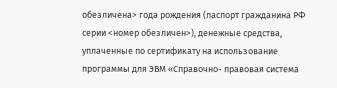обезличена> года рождения (паспорт гражданина РФ серии <номер обезличен>), денежные средства, уплаченные по сертификату на использование программы для ЭВМ «Справочно- правовая система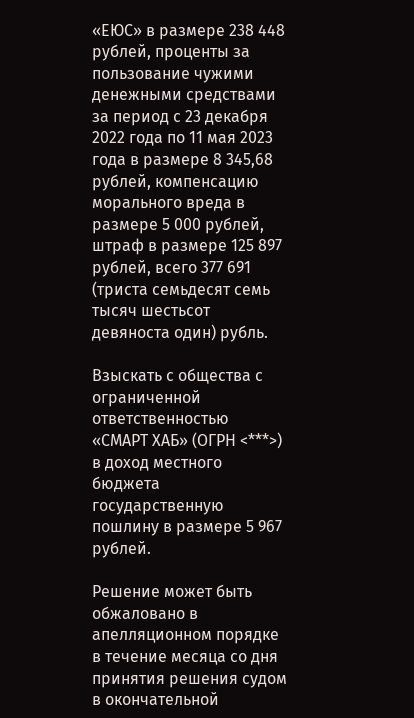«ЕЮС» в размере 238 448 рублей, проценты за пользование чужими денежными средствами за период с 23 декабря 2022 года по 11 мая 2023 года в размере 8 345,68 рублей, компенсацию морального вреда в размере 5 000 рублей, штраф в размере 125 897 рублей, всего 377 691 (триста семьдесят семь тысяч шестьсот девяноста один) рубль.

Взыскать с общества с ограниченной ответственностью «СМАРТ ХАБ» (ОГРН <***>) в доход местного бюджета государственную пошлину в размере 5 967 рублей.

Решение может быть обжаловано в апелляционном порядке в течение месяца со дня принятия решения судом в окончательной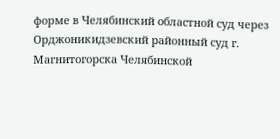форме в Челябинский областной суд через Орджоникидзевский районный суд г. Магнитогорска Челябинской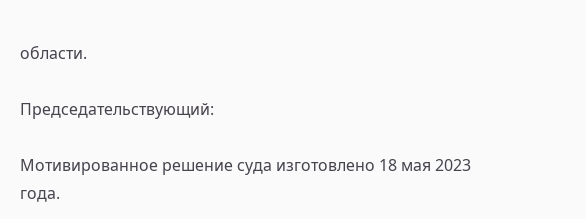области.

Председательствующий:

Мотивированное решение суда изготовлено 18 мая 2023 года.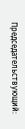Председательствующий: